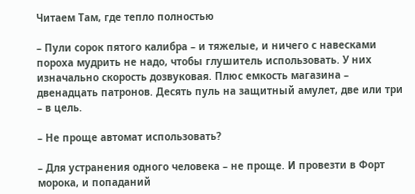Читаем Там, где тепло полностью

– Пули сорок пятого калибра – и тяжелые, и ничего с навесками пороха мудрить не надо, чтобы глушитель использовать. У них изначально скорость дозвуковая. Плюс емкость магазина – двенадцать патронов. Десять пуль на защитный амулет, две или три – в цель.

– Не проще автомат использовать?

– Для устранения одного человека – не проще. И провезти в Форт морока, и попаданий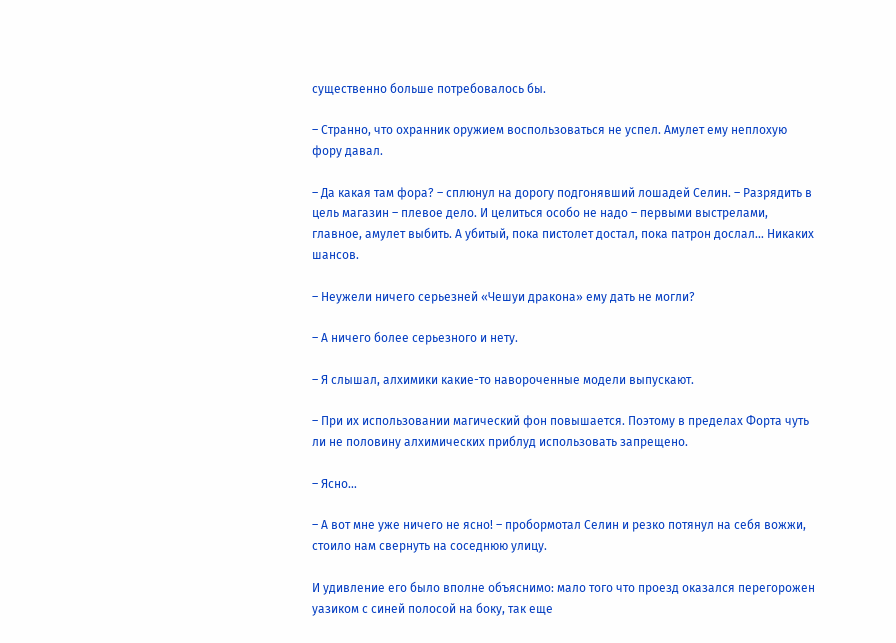существенно больше потребовалось бы.

– Странно, что охранник оружием воспользоваться не успел. Амулет ему неплохую фору давал.

– Да какая там фора? – сплюнул на дорогу подгонявший лошадей Селин. – Разрядить в цель магазин – плевое дело. И целиться особо не надо – первыми выстрелами, главное, амулет выбить. А убитый, пока пистолет достал, пока патрон дослал… Никаких шансов.

– Неужели ничего серьезней «Чешуи дракона» ему дать не могли?

– А ничего более серьезного и нету.

– Я слышал, алхимики какие-то навороченные модели выпускают.

– При их использовании магический фон повышается. Поэтому в пределах Форта чуть ли не половину алхимических приблуд использовать запрещено.

– Ясно…

– А вот мне уже ничего не ясно! – пробормотал Селин и резко потянул на себя вожжи, стоило нам свернуть на соседнюю улицу.

И удивление его было вполне объяснимо: мало того что проезд оказался перегорожен уазиком с синей полосой на боку, так еще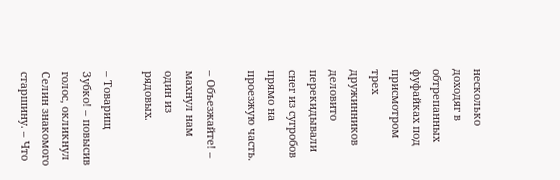несколько доходяг в обтрепанных фуфайках под присмотром трех дружинников деловито перекидывали снег из сугробов прямо на проезжую часть.

– Объезжайте! – махнул нам один из рядовых.

– Товарищ Зубко! – повысив голос, окликнул Селин знакомого старшину. – Что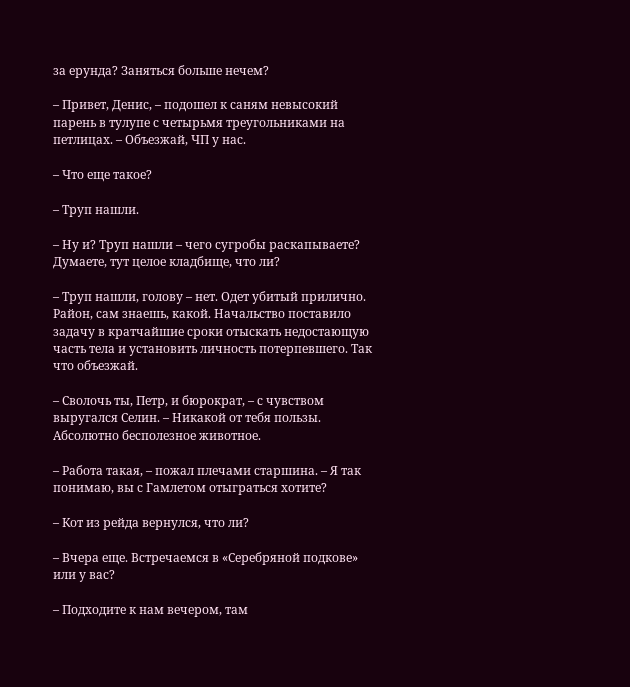за ерунда? Заняться больше нечем?

– Привет, Денис, – подошел к саням невысокий парень в тулупе с четырьмя треугольниками на петлицах. – Объезжай, ЧП у нас.

– Что еще такое?

– Труп нашли.

– Ну и? Труп нашли – чего сугробы раскапываете? Думаете, тут целое кладбище, что ли?

– Труп нашли, голову – нет. Одет убитый прилично. Район, сам знаешь, какой. Начальство поставило задачу в кратчайшие сроки отыскать недостающую часть тела и установить личность потерпевшего. Так что объезжай.

– Сволочь ты, Петр, и бюрократ, – с чувством выругался Селин. – Никакой от тебя пользы. Абсолютно бесполезное животное.

– Работа такая, – пожал плечами старшина. – Я так понимаю, вы с Гамлетом отыграться хотите?

– Кот из рейда вернулся, что ли?

– Вчера еще. Встречаемся в «Серебряной подкове» или у вас?

– Подходите к нам вечером, там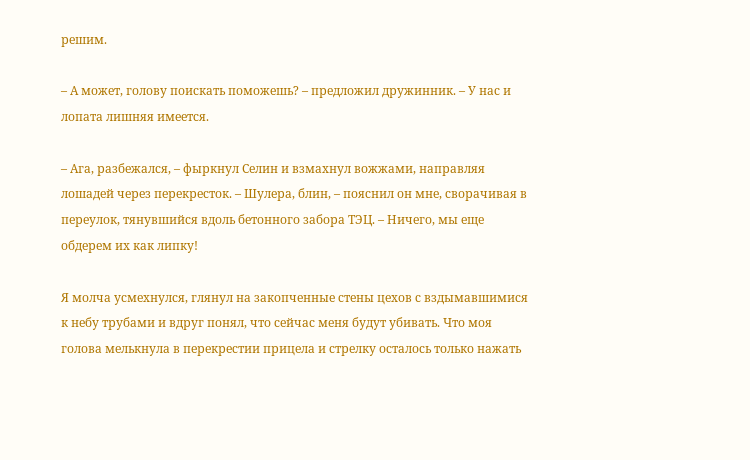решим.

– А может, голову поискать поможешь? – предложил дружинник. – У нас и лопата лишняя имеется.

– Ага, разбежался, – фыркнул Селин и взмахнул вожжами, направляя лошадей через перекресток. – Шулера, блин, – пояснил он мне, сворачивая в переулок, тянувшийся вдоль бетонного забора ТЭЦ. – Ничего, мы еще обдерем их как липку!

Я молча усмехнулся, глянул на закопченные стены цехов с вздымавшимися к небу трубами и вдруг понял, что сейчас меня будут убивать. Что моя голова мелькнула в перекрестии прицела и стрелку осталось только нажать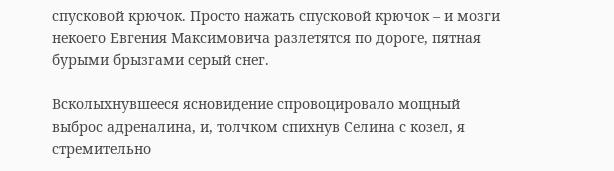спусковой крючок. Просто нажать спусковой крючок – и мозги некоего Евгения Максимовича разлетятся по дороге, пятная бурыми брызгами серый снег.

Всколыхнувшееся ясновидение спровоцировало мощный выброс адреналина, и, толчком спихнув Селина с козел, я стремительно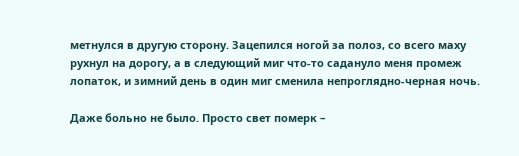метнулся в другую сторону. Зацепился ногой за полоз, со всего маху рухнул на дорогу, а в следующий миг что-то садануло меня промеж лопаток, и зимний день в один миг сменила непроглядно-черная ночь.

Даже больно не было. Просто свет померк –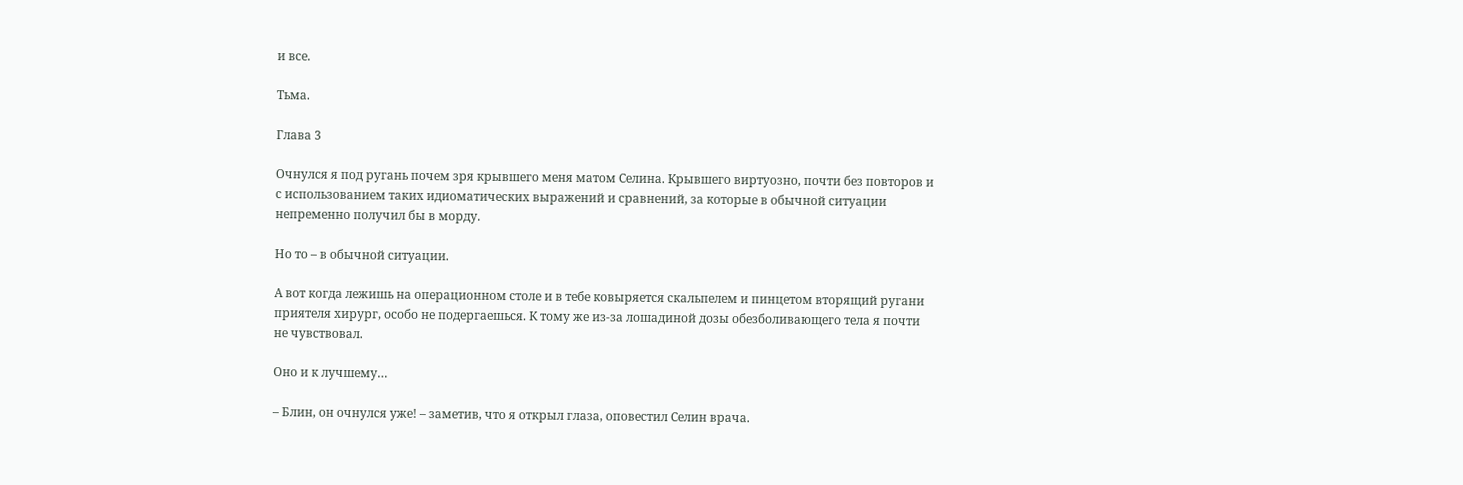и все.

Тьма.

Глава 3

Очнулся я под ругань почем зря крывшего меня матом Селина. Крывшего виртуозно, почти без повторов и с использованием таких идиоматических выражений и сравнений, за которые в обычной ситуации непременно получил бы в морду.

Но то – в обычной ситуации.

А вот когда лежишь на операционном столе и в тебе ковыряется скальпелем и пинцетом вторящий ругани приятеля хирург, особо не подергаешься. К тому же из-за лошадиной дозы обезболивающего тела я почти не чувствовал.

Оно и к лучшему…

– Блин, он очнулся уже! – заметив, что я открыл глаза, оповестил Селин врача.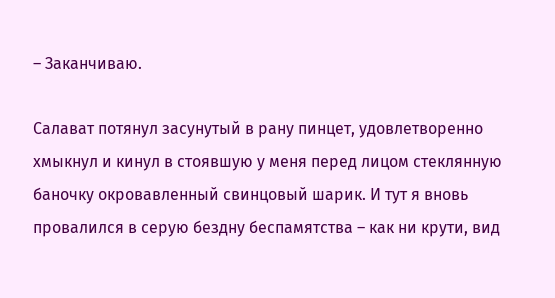– Заканчиваю.

Салават потянул засунутый в рану пинцет, удовлетворенно хмыкнул и кинул в стоявшую у меня перед лицом стеклянную баночку окровавленный свинцовый шарик. И тут я вновь провалился в серую бездну беспамятства – как ни крути, вид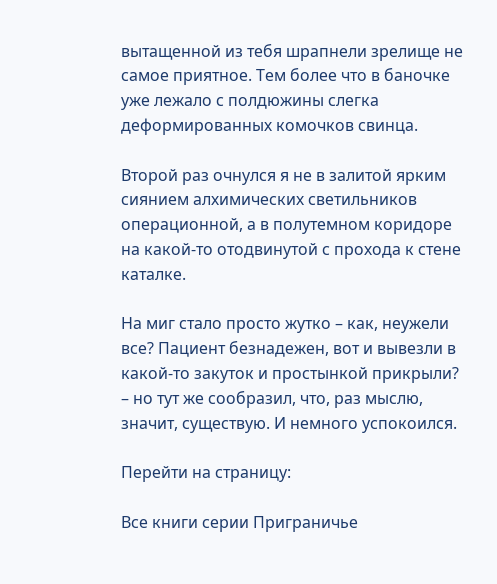вытащенной из тебя шрапнели зрелище не самое приятное. Тем более что в баночке уже лежало с полдюжины слегка деформированных комочков свинца.

Второй раз очнулся я не в залитой ярким сиянием алхимических светильников операционной, а в полутемном коридоре на какой-то отодвинутой с прохода к стене каталке.

На миг стало просто жутко – как, неужели все? Пациент безнадежен, вот и вывезли в какой-то закуток и простынкой прикрыли? – но тут же сообразил, что, раз мыслю, значит, существую. И немного успокоился.

Перейти на страницу:

Все книги серии Приграничье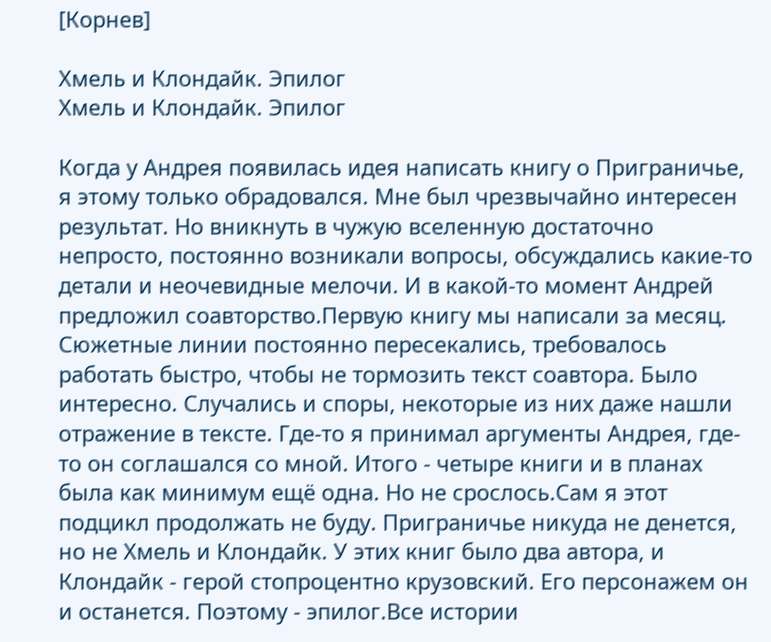[Корнев]

Хмель и Клондайк. Эпилог
Хмель и Клондайк. Эпилог

Когда у Андрея появилась идея написать книгу о Приграничье, я этому только обрадовался. Мне был чрезвычайно интересен результат. Но вникнуть в чужую вселенную достаточно непросто, постоянно возникали вопросы, обсуждались какие-то детали и неочевидные мелочи. И в какой-то момент Андрей предложил соавторство.Первую книгу мы написали за месяц. Сюжетные линии постоянно пересекались, требовалось работать быстро, чтобы не тормозить текст соавтора. Было интересно. Случались и споры, некоторые из них даже нашли отражение в тексте. Где-то я принимал аргументы Андрея, где-то он соглашался со мной. Итого - четыре книги и в планах была как минимум ещё одна. Но не срослось.Сам я этот подцикл продолжать не буду. Приграничье никуда не денется, но не Хмель и Клондайк. У этих книг было два автора, и Клондайк - герой стопроцентно крузовский. Его персонажем он и останется. Поэтому - эпилог.Все истории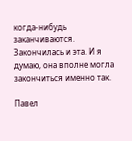когда-нибудь заканчиваются. Закончилась и эта. И я думаю, она вполне могла закончиться именно так.

Павел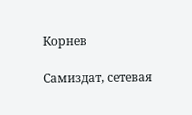Корнев

Самиздат, сетевая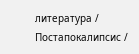литература / Постапокалипсис /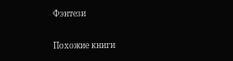Фэнтези

Похожие книги